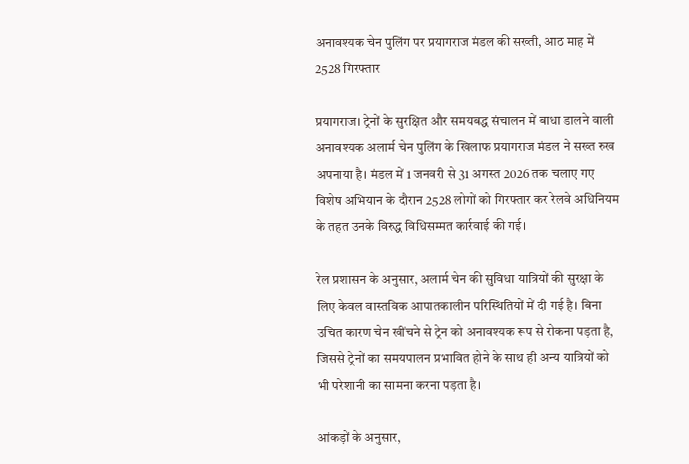अनावश्यक चेन पुलिंग पर प्रयागराज मंडल की सख्ती, आठ माह में 2528 गिरफ्तार

प्रयागराज। ट्रेनों के सुरक्षित और समयबद्ध संचालन में बाधा डालने वाली अनावश्यक अलार्म चेन पुलिंग के खिलाफ प्रयागराज मंडल ने सख्त रुख अपनाया है। मंडल में 1 जनवरी से 31 अगस्त 2026 तक चलाए गए विशेष अभियान के दौरान 2528 लोगों को गिरफ्तार कर रेलवे अधिनियम के तहत उनके विरुद्ध विधिसम्मत कार्रवाई की गई।

रेल प्रशासन के अनुसार, अलार्म चेन की सुविधा यात्रियों की सुरक्षा के लिए केवल वास्तविक आपातकालीन परिस्थितियों में दी गई है। बिना उचित कारण चेन खींचने से ट्रेन को अनावश्यक रूप से रोकना पड़ता है, जिससे ट्रेनों का समयपालन प्रभावित होने के साथ ही अन्य यात्रियों को भी परेशानी का सामना करना पड़ता है।

आंकड़ों के अनुसार,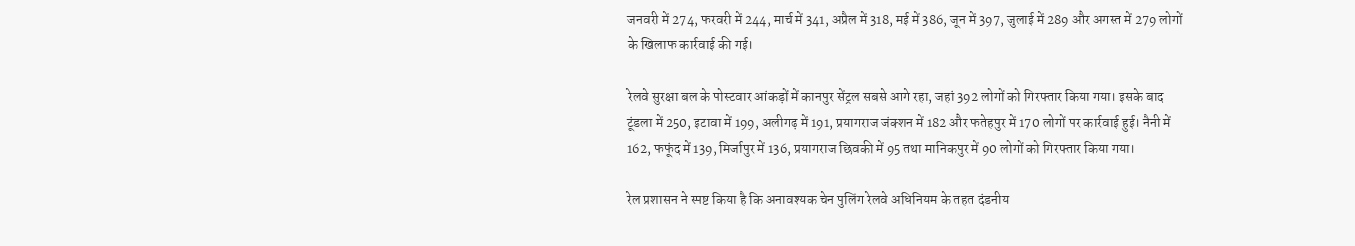जनवरी में 274, फरवरी में 244, मार्च में 341, अप्रैल में 318, मई में 386, जून में 397, जुलाई में 289 और अगस्त में 279 लोगों के खिलाफ कार्रवाई की गई।

रेलवे सुरक्षा बल के पोस्टवार आंकड़ों में कानपुर सेंट्रल सबसे आगे रहा, जहां 392 लोगों को गिरफ्तार किया गया। इसके बाद टूंडला में 250, इटावा में 199, अलीगढ़ में 191, प्रयागराज जंक्शन में 182 और फतेहपुर में 170 लोगों पर कार्रवाई हुई। नैनी में 162, फफूंद में 139, मिर्जापुर में 136, प्रयागराज छिवकी में 95 तथा मानिकपुर में 90 लोगों को गिरफ्तार किया गया।

रेल प्रशासन ने स्पष्ट किया है कि अनावश्यक चेन पुलिंग रेलवे अधिनियम के तहत दंडनीय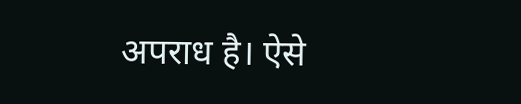अपराध है। ऐसे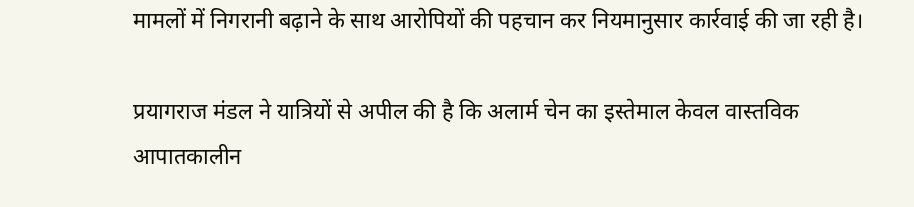मामलों में निगरानी बढ़ाने के साथ आरोपियों की पहचान कर नियमानुसार कार्रवाई की जा रही है।

प्रयागराज मंडल ने यात्रियों से अपील की है कि अलार्म चेन का इस्तेमाल केवल वास्तविक आपातकालीन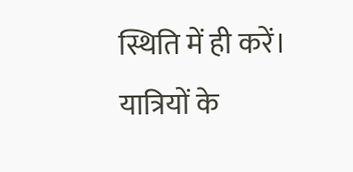स्थिति में ही करें। यात्रियों के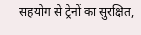सहयोग से ट्रेनों का सुरक्षित,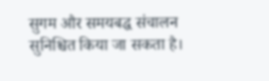सुगम और समयबद्ध संचालन सुनिश्चित किया जा सकता है।